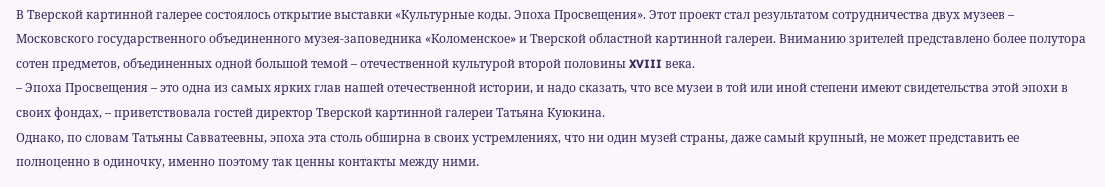В Тверской картинной галерее состоялось открытие выставки «Культурные коды. Эпоха Просвещения». Этот проект стал результатом сотрудничества двух музеев – Московского государственного объединенного музея-заповедника «Коломенское» и Тверской областной картинной галереи. Вниманию зрителей представлено более полутора сотен предметов, объединенных одной большой темой – отечественной культурой второй половины XVIII века.
– Эпоха Просвещения – это одна из самых ярких глав нашей отечественной истории, и надо сказать, что все музеи в той или иной степени имеют свидетельства этой эпохи в своих фондах, – приветствовала гостей директор Тверской картинной галереи Татьяна Куюкина.
Однако, по словам Татьяны Савватеевны, эпоха эта столь обширна в своих устремлениях, что ни один музей страны, даже самый крупный, не может представить ее полноценно в одиночку, именно поэтому так ценны контакты между ними.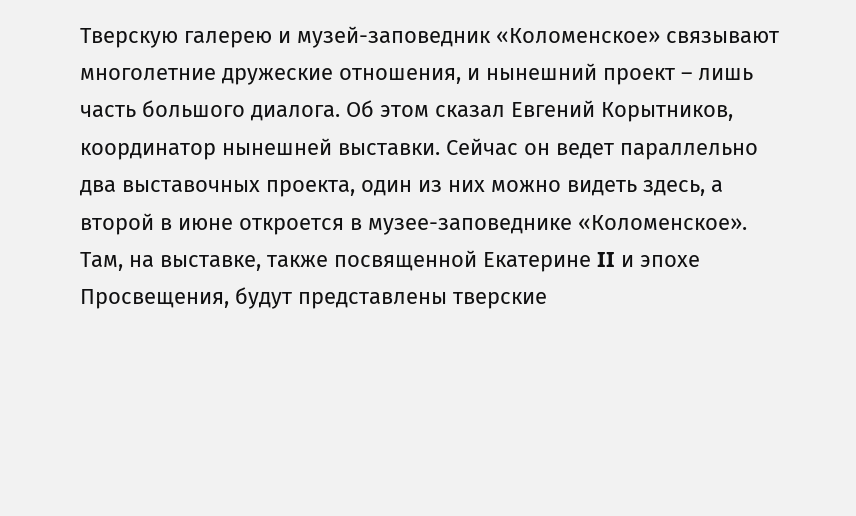Тверскую галерею и музей-заповедник «Коломенское» связывают многолетние дружеские отношения, и нынешний проект – лишь часть большого диалога. Об этом сказал Евгений Корытников, координатор нынешней выставки. Сейчас он ведет параллельно два выставочных проекта, один из них можно видеть здесь, а второй в июне откроется в музее-заповеднике «Коломенское». Там, на выставке, также посвященной Екатерине II и эпохе Просвещения, будут представлены тверские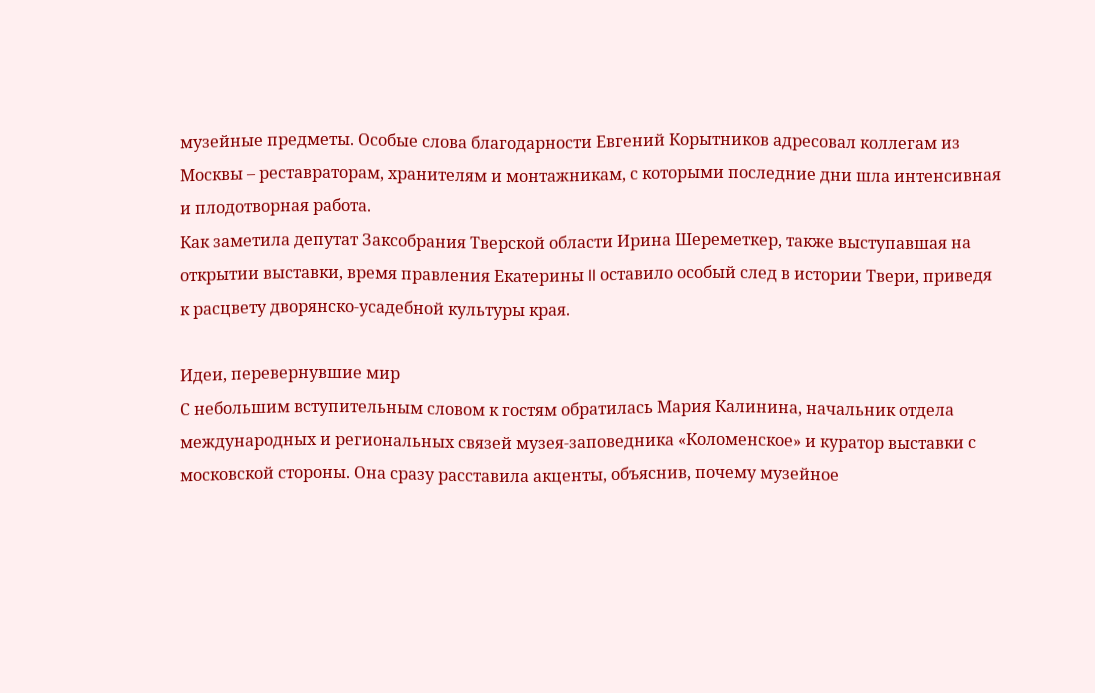музейные предметы. Особые слова благодарности Евгений Корытников адресовал коллегам из Москвы – реставраторам, хранителям и монтажникам, с которыми последние дни шла интенсивная и плодотворная работа.
Как заметила депутат Заксобрания Тверской области Ирина Шереметкер, также выступавшая на открытии выставки, время правления Екатерины II оставило особый след в истории Твери, приведя к расцвету дворянско-усадебной культуры края.

Идеи, перевернувшие мир
С небольшим вступительным словом к гостям обратилась Мария Калинина, начальник отдела международных и региональных связей музея-заповедника «Коломенское» и куратор выставки с московской стороны. Она сразу расставила акценты, объяснив, почему музейное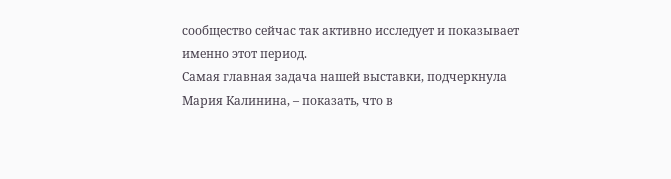сообщество сейчас так активно исследует и показывает именно этот период.
Самая главная задача нашей выставки, подчеркнула Мария Калинина, – показать, что в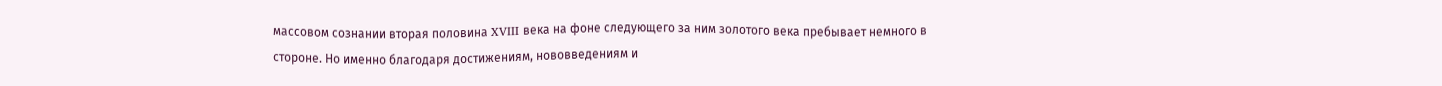массовом сознании вторая половина XVIII века на фоне следующего за ним золотого века пребывает немного в стороне. Но именно благодаря достижениям, нововведениям и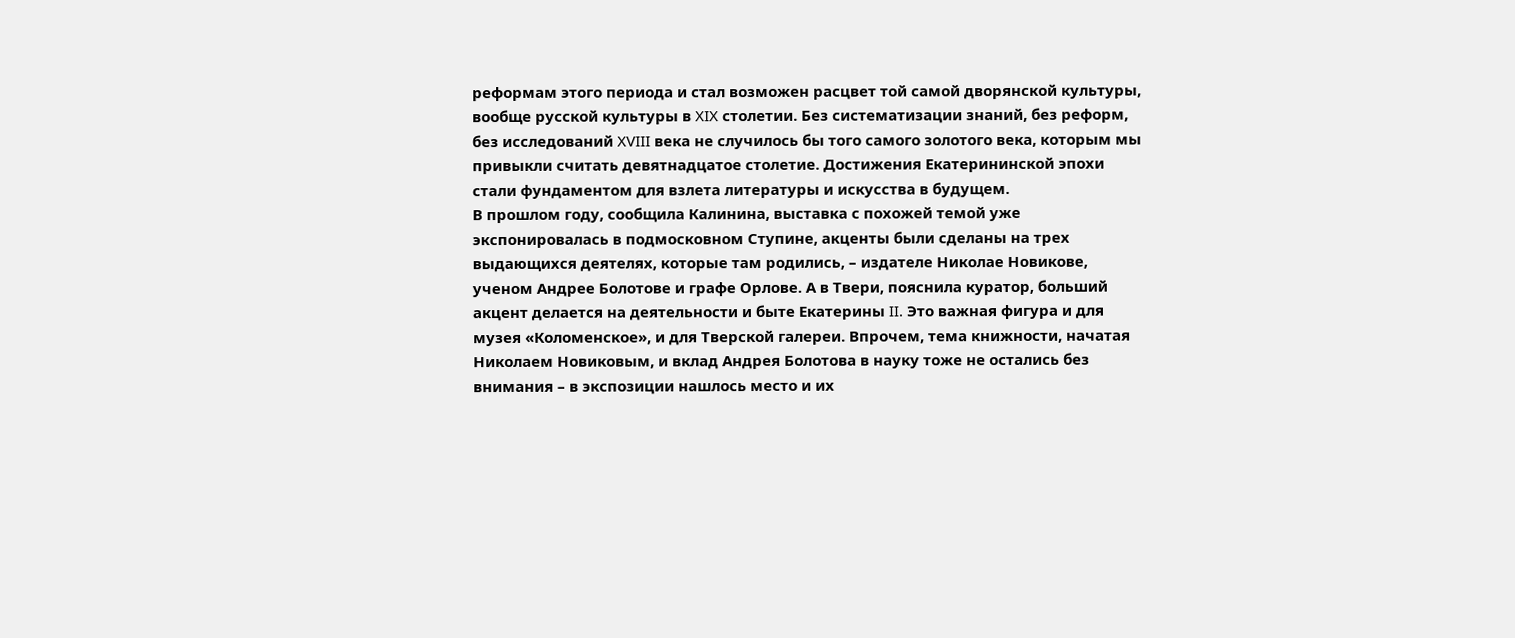реформам этого периода и стал возможен расцвет той самой дворянской культуры, вообще русской культуры в XIX столетии. Без систематизации знаний, без реформ, без исследований XVIII века не случилось бы того самого золотого века, которым мы привыкли считать девятнадцатое столетие. Достижения Екатерининской эпохи стали фундаментом для взлета литературы и искусства в будущем.
В прошлом году, сообщила Калинина, выставка с похожей темой уже экспонировалась в подмосковном Ступине, акценты были сделаны на трех выдающихся деятелях, которые там родились, – издателе Николае Новикове, ученом Андрее Болотове и графе Орлове. А в Твери, пояснила куратор, больший акцент делается на деятельности и быте Екатерины II. Это важная фигура и для музея «Коломенское», и для Тверской галереи. Впрочем, тема книжности, начатая Николаем Новиковым, и вклад Андрея Болотова в науку тоже не остались без внимания – в экспозиции нашлось место и их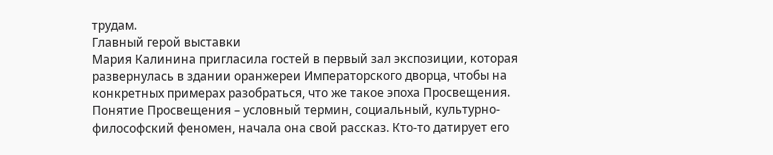трудам.
Главный герой выставки
Мария Калинина пригласила гостей в первый зал экспозиции, которая развернулась в здании оранжереи Императорского дворца, чтобы на конкретных примерах разобраться, что же такое эпоха Просвещения.
Понятие Просвещения – условный термин, социальный, культурно-философский феномен, начала она свой рассказ. Кто-то датирует его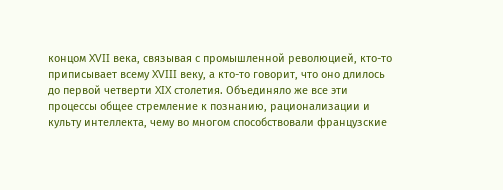концом XVII века, связывая с промышленной революцией, кто-то приписывает всему XVIII веку, а кто-то говорит, что оно длилось до первой четверти XIX столетия. Объединяло же все эти процессы общее стремление к познанию, рационализации и культу интеллекта, чему во многом способствовали французские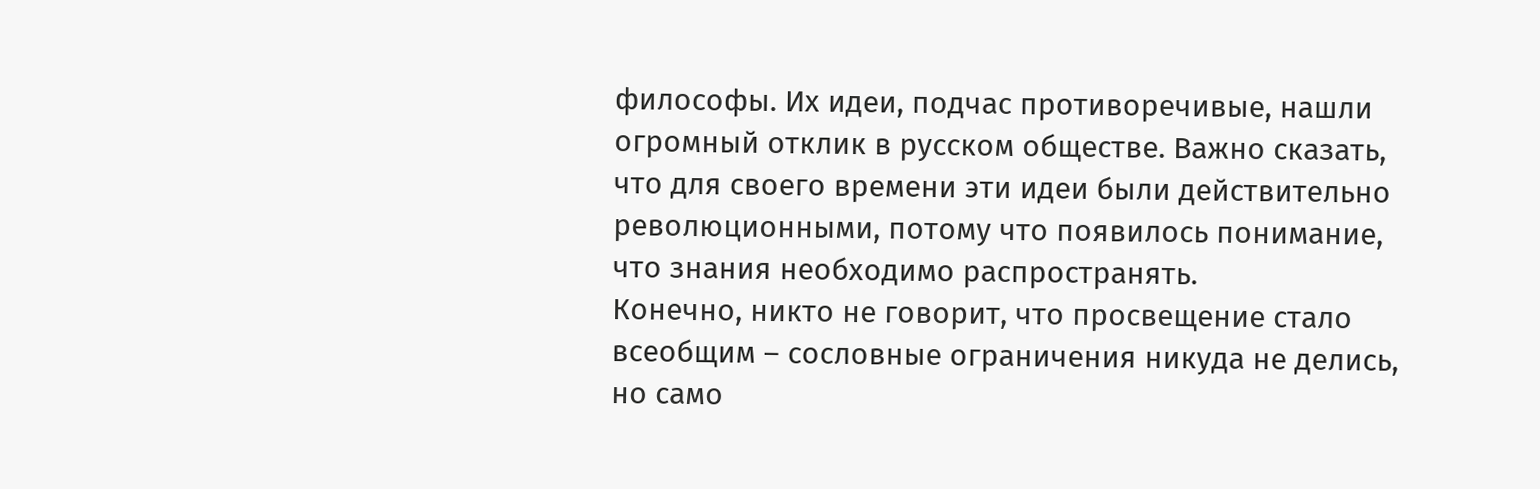философы. Их идеи, подчас противоречивые, нашли огромный отклик в русском обществе. Важно сказать, что для своего времени эти идеи были действительно революционными, потому что появилось понимание, что знания необходимо распространять.
Конечно, никто не говорит, что просвещение стало всеобщим – сословные ограничения никуда не делись, но само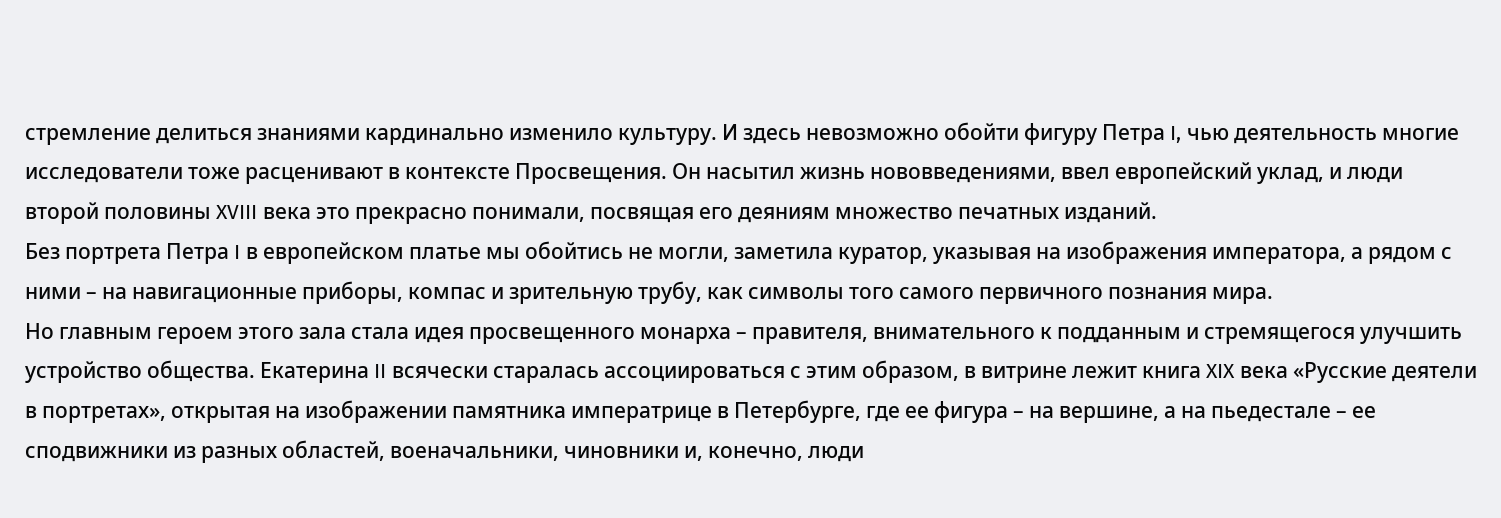стремление делиться знаниями кардинально изменило культуру. И здесь невозможно обойти фигуру Петра I, чью деятельность многие исследователи тоже расценивают в контексте Просвещения. Он насытил жизнь нововведениями, ввел европейский уклад, и люди второй половины XVIII века это прекрасно понимали, посвящая его деяниям множество печатных изданий.
Без портрета Петра I в европейском платье мы обойтись не могли, заметила куратор, указывая на изображения императора, а рядом с ними – на навигационные приборы, компас и зрительную трубу, как символы того самого первичного познания мира.
Но главным героем этого зала стала идея просвещенного монарха – правителя, внимательного к подданным и стремящегося улучшить устройство общества. Екатерина II всячески старалась ассоциироваться с этим образом, в витрине лежит книга XIX века «Русские деятели в портретах», открытая на изображении памятника императрице в Петербурге, где ее фигура – на вершине, а на пьедестале – ее сподвижники из разных областей, военачальники, чиновники и, конечно, люди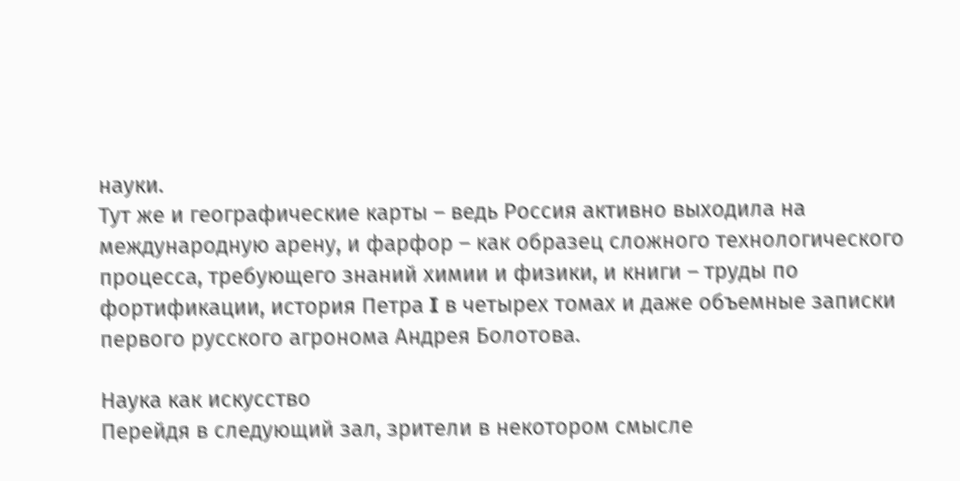науки.
Тут же и географические карты – ведь Россия активно выходила на международную арену, и фарфор – как образец сложного технологического процесса, требующего знаний химии и физики, и книги – труды по фортификации, история Петра I в четырех томах и даже объемные записки первого русского агронома Андрея Болотова.

Наука как искусство
Перейдя в следующий зал, зрители в некотором смысле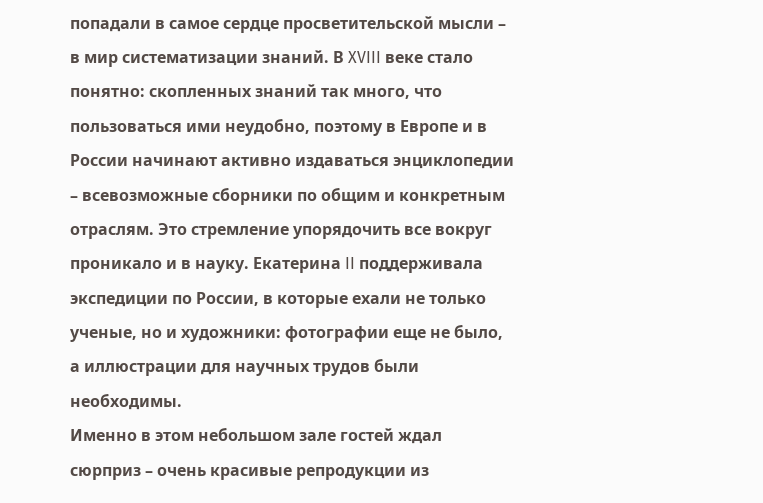попадали в самое сердце просветительской мысли – в мир систематизации знаний. В XVIII веке стало понятно: скопленных знаний так много, что пользоваться ими неудобно, поэтому в Европе и в России начинают активно издаваться энциклопедии – всевозможные сборники по общим и конкретным отраслям. Это стремление упорядочить все вокруг проникало и в науку. Екатерина II поддерживала экспедиции по России, в которые ехали не только ученые, но и художники: фотографии еще не было, а иллюстрации для научных трудов были необходимы.
Именно в этом небольшом зале гостей ждал сюрприз – очень красивые репродукции из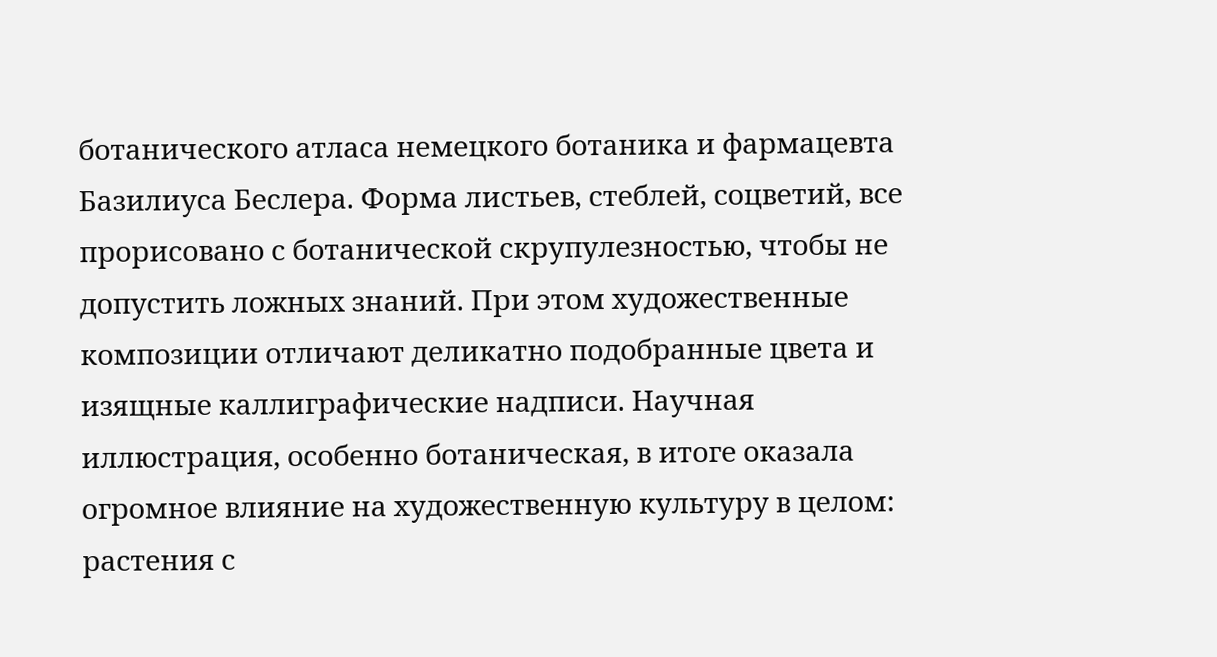ботанического атласа немецкого ботаника и фармацевта Базилиуса Беслера. Форма листьев, стеблей, соцветий, все прорисовано с ботанической скрупулезностью, чтобы не допустить ложных знаний. При этом художественные композиции отличают деликатно подобранные цвета и изящные каллиграфические надписи. Научная иллюстрация, особенно ботаническая, в итоге оказала огромное влияние на художественную культуру в целом: растения с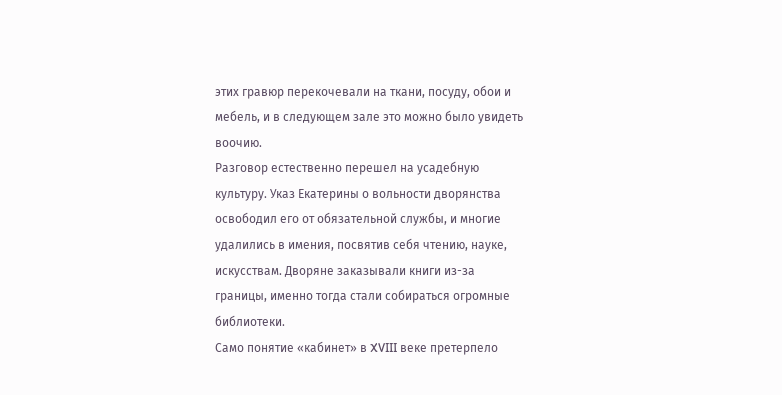этих гравюр перекочевали на ткани, посуду, обои и мебель, и в следующем зале это можно было увидеть воочию.
Разговор естественно перешел на усадебную культуру. Указ Екатерины о вольности дворянства освободил его от обязательной службы, и многие удалились в имения, посвятив себя чтению, науке, искусствам. Дворяне заказывали книги из-за границы, именно тогда стали собираться огромные библиотеки.
Само понятие «кабинет» в XVIII веке претерпело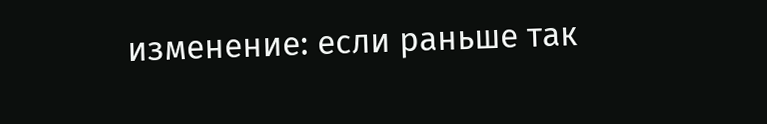изменение: если раньше так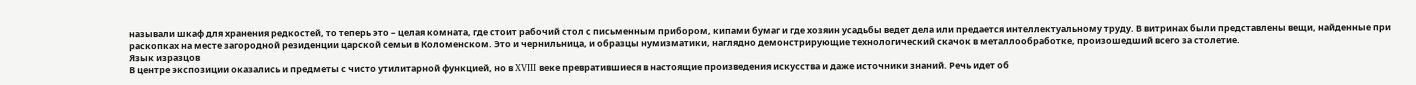называли шкаф для хранения редкостей, то теперь это – целая комната, где стоит рабочий стол с письменным прибором, кипами бумаг и где хозяин усадьбы ведет дела или предается интеллектуальному труду. В витринах были представлены вещи, найденные при раскопках на месте загородной резиденции царской семьи в Коломенском. Это и чернильница, и образцы нумизматики, наглядно демонстрирующие технологический скачок в металлообработке, произошедший всего за столетие.
Язык изразцов
В центре экспозиции оказались и предметы с чисто утилитарной функцией, но в XVIII веке превратившиеся в настоящие произведения искусства и даже источники знаний. Речь идет об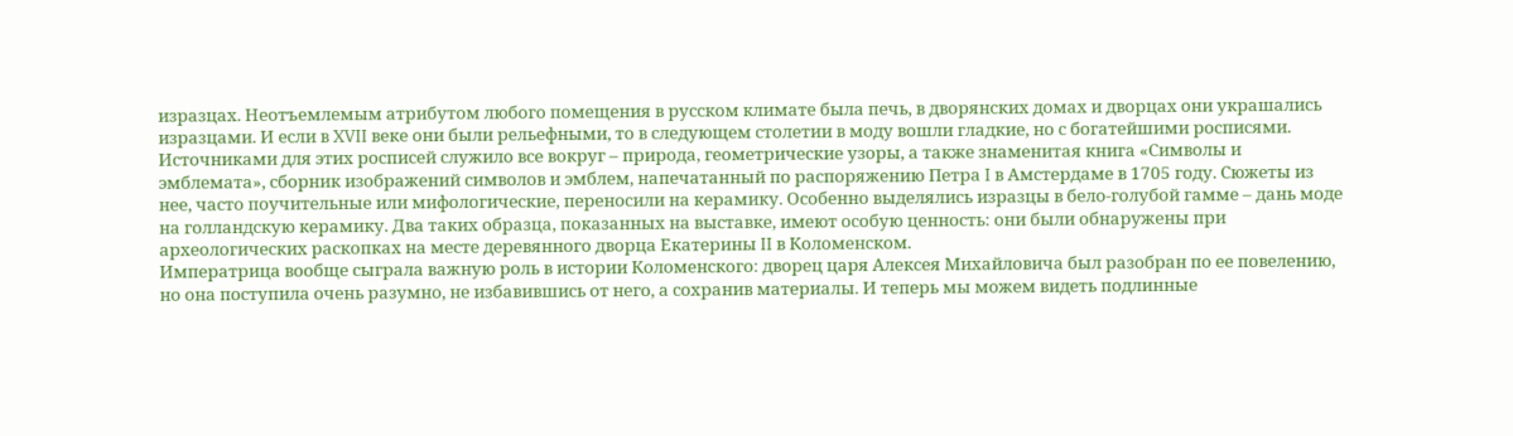изразцах. Неотъемлемым атрибутом любого помещения в русском климате была печь, в дворянских домах и дворцах они украшались изразцами. И если в XVII веке они были рельефными, то в следующем столетии в моду вошли гладкие, но с богатейшими росписями.
Источниками для этих росписей служило все вокруг – природа, геометрические узоры, а также знаменитая книга «Символы и эмблемата», сборник изображений символов и эмблем, напечатанный по распоряжению Петра I в Амстердаме в 1705 году. Сюжеты из нее, часто поучительные или мифологические, переносили на керамику. Особенно выделялись изразцы в бело-голубой гамме – дань моде на голландскую керамику. Два таких образца, показанных на выставке, имеют особую ценность: они были обнаружены при археологических раскопках на месте деревянного дворца Екатерины II в Коломенском.
Императрица вообще сыграла важную роль в истории Коломенского: дворец царя Алексея Михайловича был разобран по ее повелению, но она поступила очень разумно, не избавившись от него, а сохранив материалы. И теперь мы можем видеть подлинные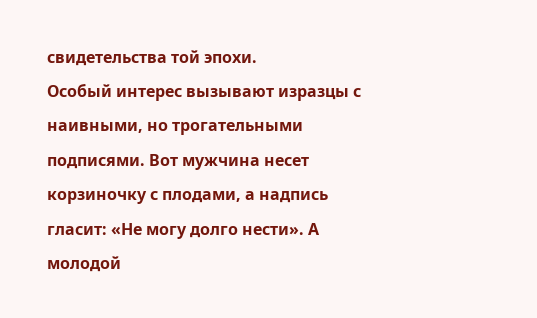свидетельства той эпохи.
Особый интерес вызывают изразцы с наивными, но трогательными подписями. Вот мужчина несет корзиночку с плодами, а надпись гласит: «Не могу долго нести». А молодой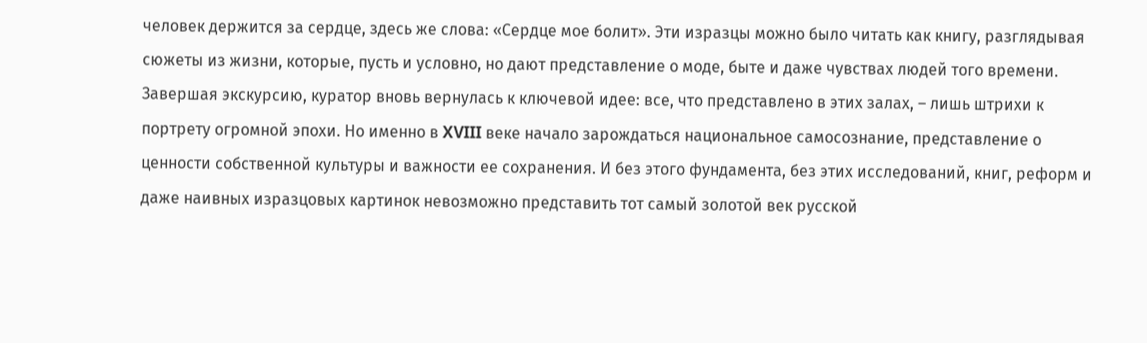человек держится за сердце, здесь же слова: «Сердце мое болит». Эти изразцы можно было читать как книгу, разглядывая сюжеты из жизни, которые, пусть и условно, но дают представление о моде, быте и даже чувствах людей того времени.
Завершая экскурсию, куратор вновь вернулась к ключевой идее: все, что представлено в этих залах, – лишь штрихи к портрету огромной эпохи. Но именно в XVIII веке начало зарождаться национальное самосознание, представление о ценности собственной культуры и важности ее сохранения. И без этого фундамента, без этих исследований, книг, реформ и даже наивных изразцовых картинок невозможно представить тот самый золотой век русской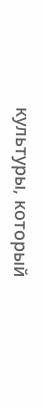культуры, который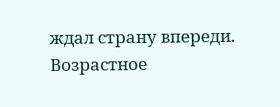ждал страну впереди.
Возрастное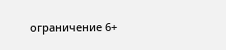ограничение 6+